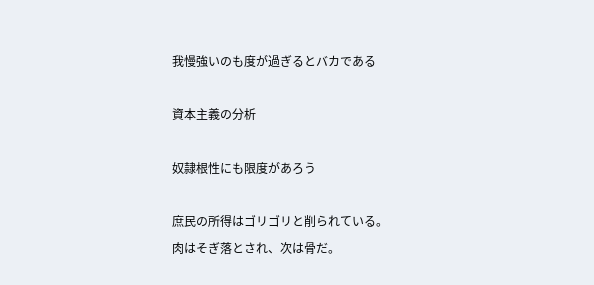我慢強いのも度が過ぎるとバカである

資本主義の分析

奴隷根性にも限度があろう

庶民の所得はゴリゴリと削られている。
肉はそぎ落とされ、次は骨だ。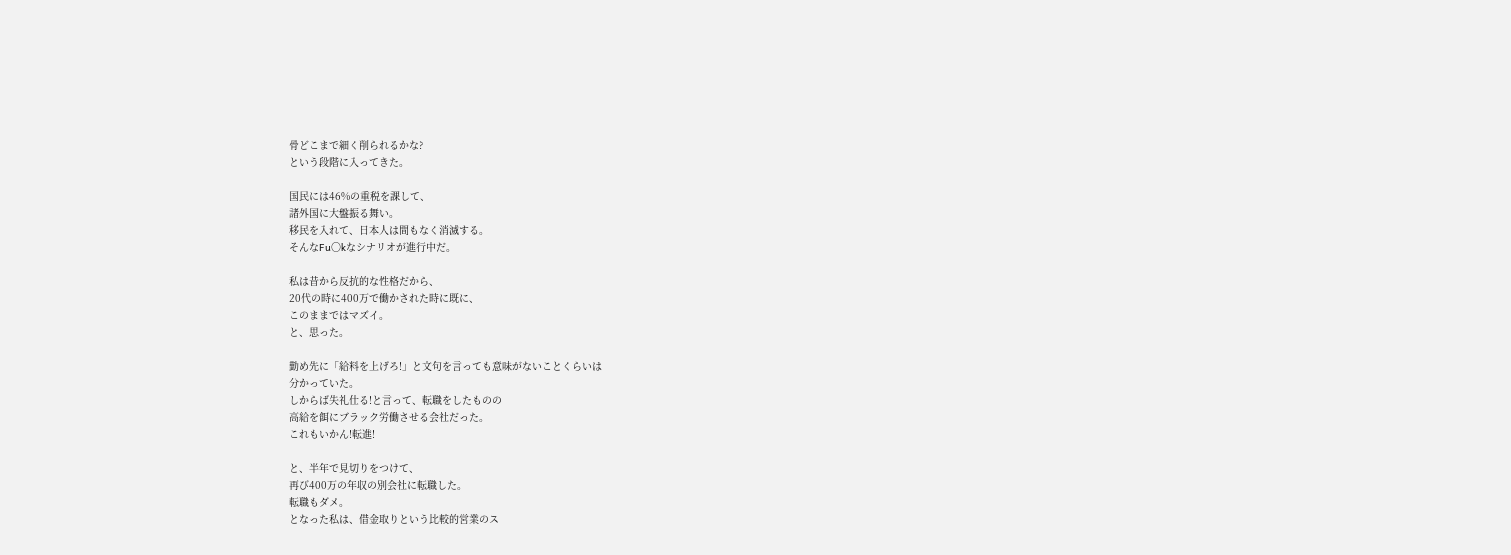骨どこまで細く削られるかな?
という段階に入ってきた。

国民には46%の重税を課して、
諸外国に大盤振る舞い。
移民を入れて、日本人は間もなく消滅する。
そんなFu〇kなシナリオが進行中だ。

私は昔から反抗的な性格だから、
20代の時に400万で働かされた時に既に、
このままではマズイ。
と、思った。

勤め先に「給料を上げろ!」と文句を言っても意味がないことくらいは
分かっていた。
しからば失礼仕る!と言って、転職をしたものの
高給を餌にブラック労働させる会社だった。
これもいかん!転進!

と、半年で見切りをつけて、
再び400万の年収の別会社に転職した。
転職もダメ。
となった私は、借金取りという比較的営業のス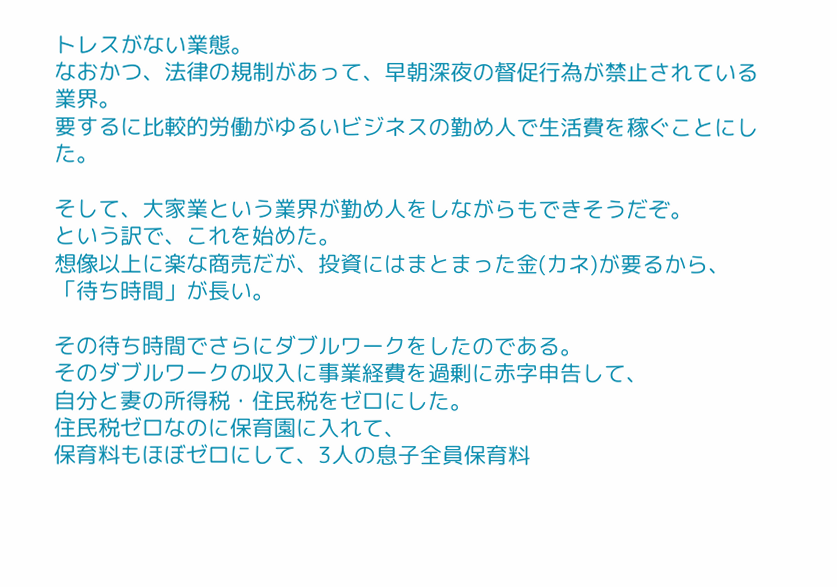トレスがない業態。
なおかつ、法律の規制があって、早朝深夜の督促行為が禁止されている業界。
要するに比較的労働がゆるいビジネスの勤め人で生活費を稼ぐことにした。

そして、大家業という業界が勤め人をしながらもできそうだぞ。
という訳で、これを始めた。
想像以上に楽な商売だが、投資にはまとまった金(カネ)が要るから、
「待ち時間」が長い。

その待ち時間でさらにダブルワークをしたのである。
そのダブルワークの収入に事業経費を過剰に赤字申告して、
自分と妻の所得税・住民税をゼロにした。
住民税ゼロなのに保育園に入れて、
保育料もほぼゼロにして、3人の息子全員保育料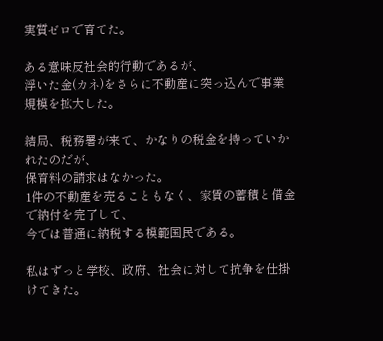実質ゼロで育てた。

ある意味反社会的行動であるが、
浮いた金(カネ)をさらに不動産に突っ込んで事業規模を拡大した。

結局、税務署が来て、かなりの税金を持っていかれたのだが、
保育料の請求はなかった。
1件の不動産を売ることもなく、家賃の蓄積と借金で納付を完了して、
今では普通に納税する模範国民である。

私はずっと学校、政府、社会に対して抗争を仕掛けてきた。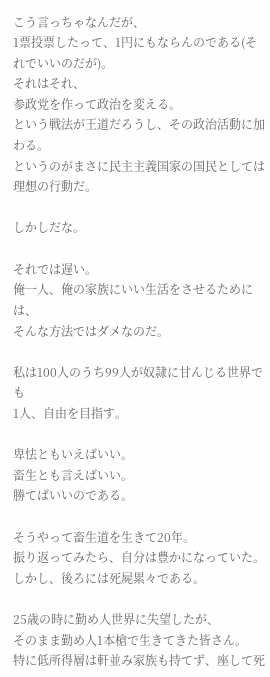こう言っちゃなんだが、
1票投票したって、1円にもならんのである(それでいいのだが)。
それはそれ、
参政党を作って政治を変える。
という戦法が王道だろうし、その政治活動に加わる。
というのがまさに民主主義国家の国民としては理想の行動だ。

しかしだな。

それでは遅い。
俺一人、俺の家族にいい生活をさせるためには、
そんな方法ではダメなのだ。

私は100人のうち99人が奴隷に甘んじる世界でも
1人、自由を目指す。

卑怯ともいえばいい。
畜生とも言えばいい。
勝てばいいのである。

そうやって畜生道を生きて20年。
振り返ってみたら、自分は豊かになっていた。
しかし、後ろには死屍累々である。

25歳の時に勤め人世界に失望したが、
そのまま勤め人1本槍で生きてきた皆さん。
特に低所得層は軒並み家族も持てず、座して死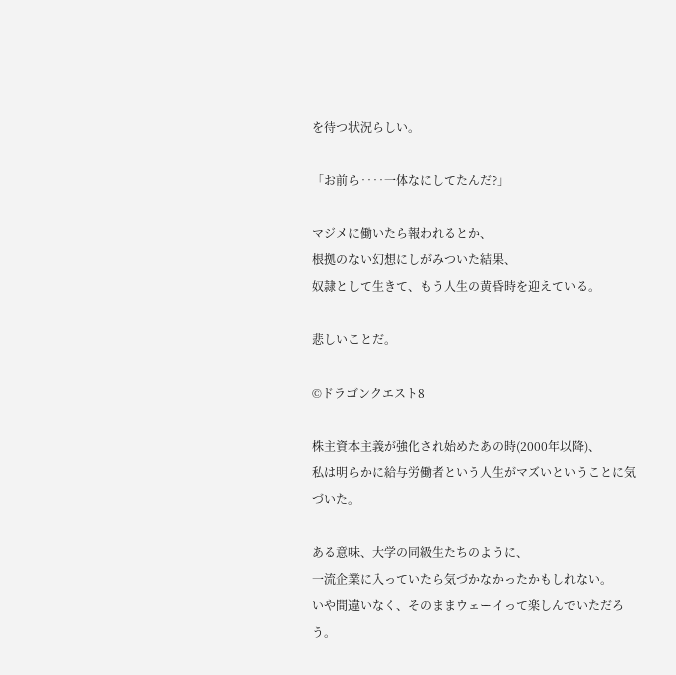を待つ状況らしい。

「お前ら‥‥一体なにしてたんだ?」

マジメに働いたら報われるとか、
根拠のない幻想にしがみついた結果、
奴隷として生きて、もう人生の黄昏時を迎えている。

悲しいことだ。

©ドラゴンクエスト8

株主資本主義が強化され始めたあの時(2000年以降)、
私は明らかに給与労働者という人生がマズいということに気づいた。

ある意味、大学の同級生たちのように、
一流企業に入っていたら気づかなかったかもしれない。
いや間違いなく、そのままウェーイって楽しんでいただろう。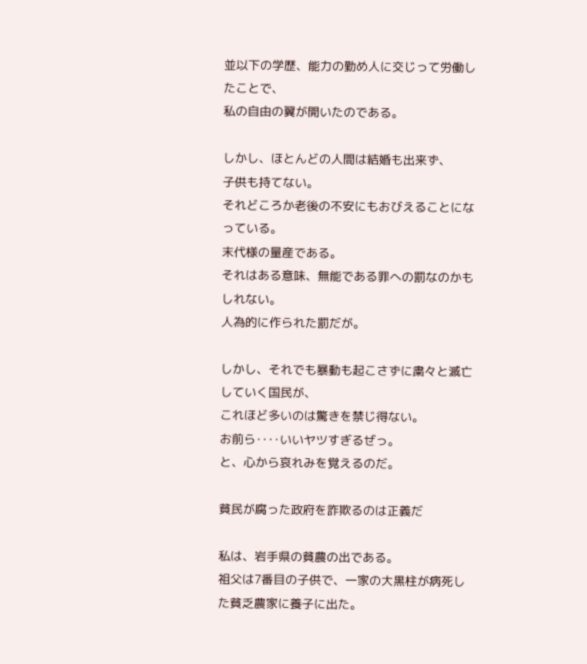並以下の学歴、能力の勤め人に交じって労働したことで、
私の自由の翼が開いたのである。

しかし、ほとんどの人間は結婚も出来ず、
子供も持てない。
それどころか老後の不安にもおびえることになっている。
末代様の量産である。
それはある意味、無能である罪への罰なのかもしれない。
人為的に作られた罰だが。

しかし、それでも暴動も起こさずに粛々と滅亡していく国民が、
これほど多いのは驚きを禁じ得ない。
お前ら‥‥いいヤツすぎるぜっ。
と、心から哀れみを覚えるのだ。

貧民が腐った政府を詐欺るのは正義だ

私は、岩手県の貧農の出である。
祖父は7番目の子供で、一家の大黒柱が病死した貧乏農家に養子に出た。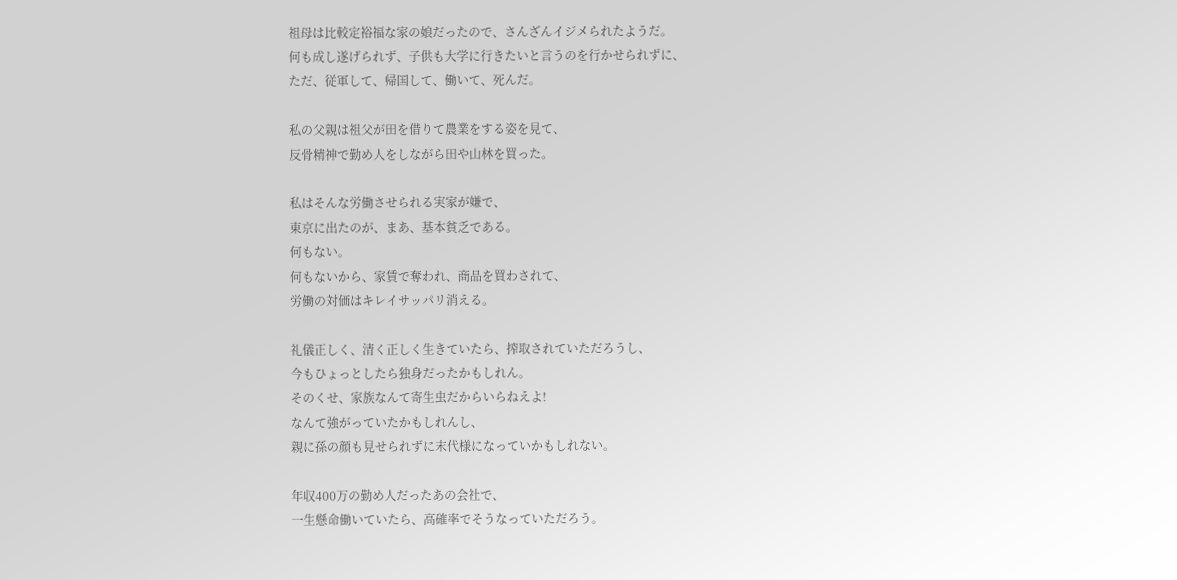祖母は比較定裕福な家の娘だったので、さんざんイジメられたようだ。
何も成し遂げられず、子供も大学に行きたいと言うのを行かせられずに、
ただ、従軍して、帰国して、働いて、死んだ。

私の父親は祖父が田を借りて農業をする姿を見て、
反骨精神で勤め人をしながら田や山林を買った。

私はそんな労働させられる実家が嫌で、
東京に出たのが、まあ、基本貧乏である。
何もない。
何もないから、家賃で奪われ、商品を買わされて、
労働の対価はキレイサッパリ消える。

礼儀正しく、清く正しく生きていたら、搾取されていただろうし、
今もひょっとしたら独身だったかもしれん。
そのくせ、家族なんて寄生虫だからいらねえよ!
なんて強がっていたかもしれんし、
親に孫の顔も見せられずに末代様になっていかもしれない。

年収400万の勤め人だったあの会社で、
一生懸命働いていたら、高確率でそうなっていただろう。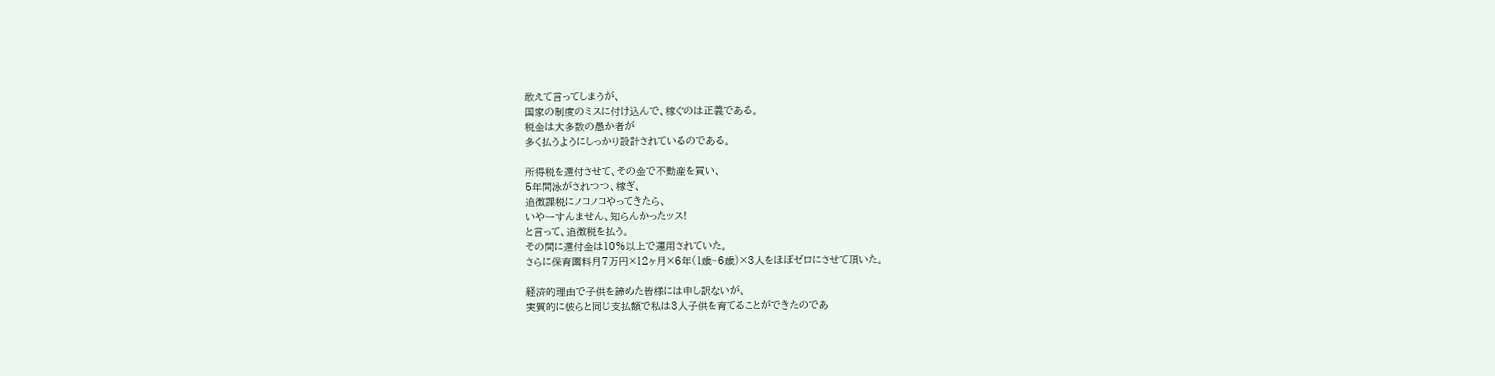敢えて言ってしまうが、
国家の制度のミスに付け込んで、稼ぐのは正義である。
税金は大多数の愚か者が
多く払うようにしっかり設計されているのである。

所得税を還付させて、その金で不動産を買い、
5年間泳がされつつ、稼ぎ、
追徴課税にノコノコやってきたら、
いやーすんません、知らんかったッス!
と言って、追徴税を払う。
その間に還付金は10%以上で運用されていた。
さらに保育園料月7万円×12ヶ月×6年(1歳~6歳)×3人をほぼゼロにさせて頂いた。

経済的理由で子供を諦めた皆様には申し訳ないが、
実質的に彼らと同じ支払額で私は3人子供を育てることができたのであ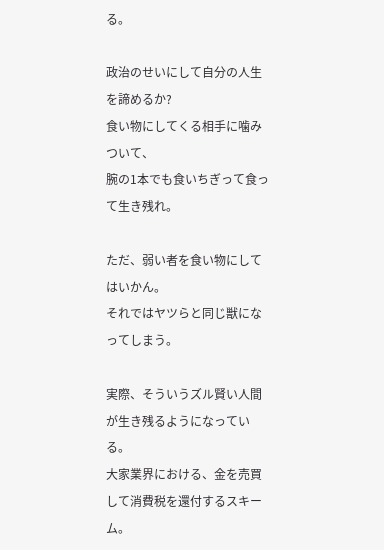る。

政治のせいにして自分の人生を諦めるか?
食い物にしてくる相手に噛みついて、
腕の1本でも食いちぎって食って生き残れ。

ただ、弱い者を食い物にしてはいかん。
それではヤツらと同じ獣になってしまう。

実際、そういうズル賢い人間が生き残るようになっている。
大家業界における、金を売買して消費税を還付するスキーム。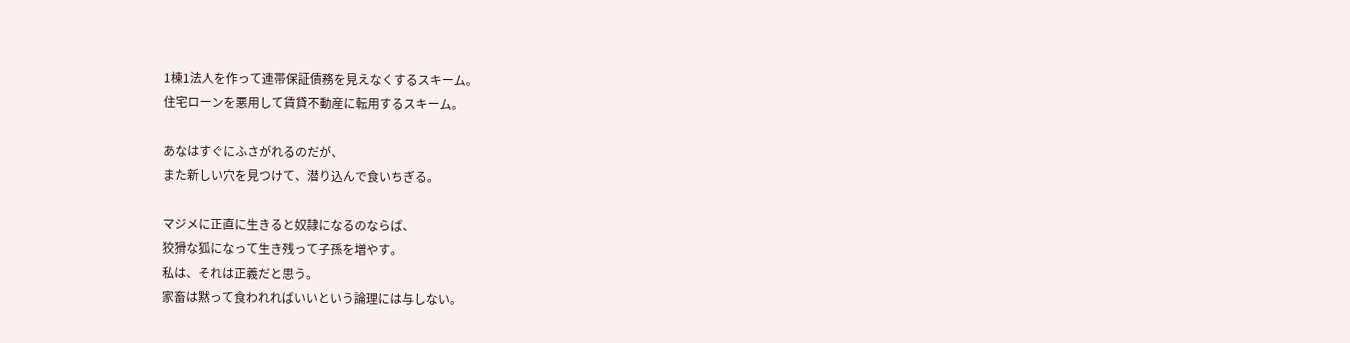1棟1法人を作って連帯保証債務を見えなくするスキーム。
住宅ローンを悪用して賃貸不動産に転用するスキーム。

あなはすぐにふさがれるのだが、
また新しい穴を見つけて、潜り込んで食いちぎる。

マジメに正直に生きると奴隷になるのならば、
狡猾な狐になって生き残って子孫を増やす。
私は、それは正義だと思う。
家畜は黙って食われればいいという論理には与しない。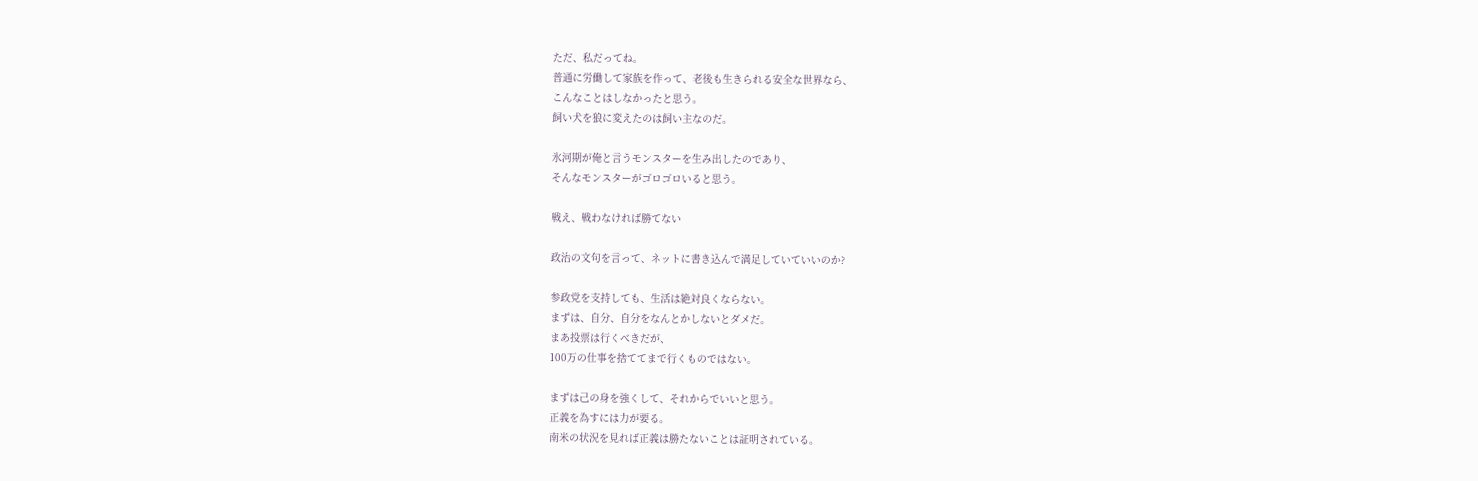ただ、私だってね。
普通に労働して家族を作って、老後も生きられる安全な世界なら、
こんなことはしなかったと思う。
飼い犬を狼に変えたのは飼い主なのだ。

氷河期が俺と言うモンスターを生み出したのであり、
そんなモンスターがゴロゴロいると思う。

戦え、戦わなければ勝てない

政治の文句を言って、ネットに書き込んで満足していていいのか?

参政党を支持しても、生活は絶対良くならない。
まずは、自分、自分をなんとかしないとダメだ。
まあ投票は行くべきだが、
100万の仕事を捨ててまで行くものではない。

まずは己の身を強くして、それからでいいと思う。
正義を為すには力が要る。
南米の状況を見れば正義は勝たないことは証明されている。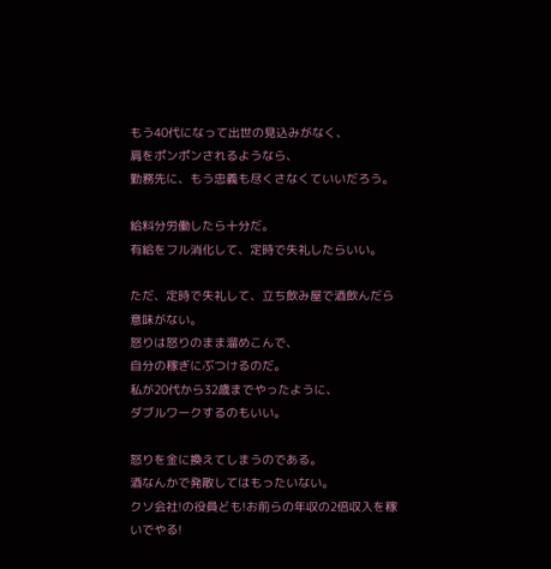もう40代になって出世の見込みがなく、
肩をポンポンされるようなら、
勤務先に、もう忠義も尽くさなくていいだろう。

給料分労働したら十分だ。
有給をフル消化して、定時で失礼したらいい。

ただ、定時で失礼して、立ち飲み屋で酒飲んだら意味がない。
怒りは怒りのまま溜めこんで、
自分の稼ぎにぶつけるのだ。
私が20代から32歳までやったように、
ダブルワークするのもいい。

怒りを金に換えてしまうのである。
酒なんかで発散してはもったいない。
クソ会社!の役員ども!お前らの年収の2倍収入を稼いでやる!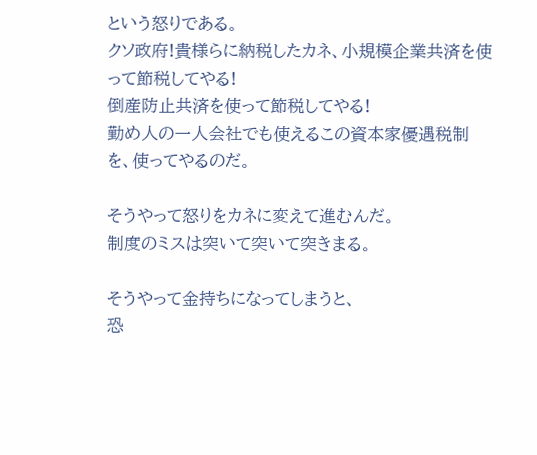という怒りである。
クソ政府!貴様らに納税したカネ、小規模企業共済を使って節税してやる!
倒産防止共済を使って節税してやる!
勤め人の一人会社でも使えるこの資本家優遇税制を、使ってやるのだ。

そうやって怒りをカネに変えて進むんだ。
制度のミスは突いて突いて突きまる。

そうやって金持ちになってしまうと、
恐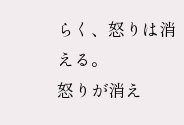らく、怒りは消える。
怒りが消え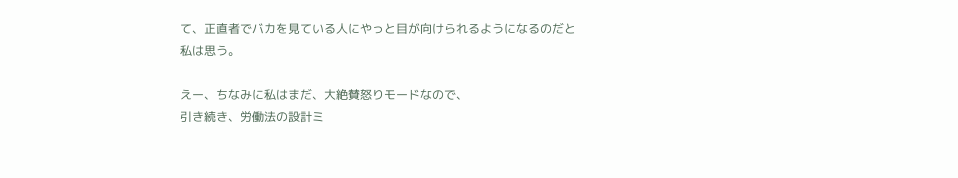て、正直者でバカを見ている人にやっと目が向けられるようになるのだと
私は思う。

えー、ちなみに私はまだ、大絶賛怒りモードなので、
引き続き、労働法の設計ミ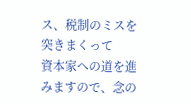ス、税制のミスを突きまくって
資本家への道を進みますので、念の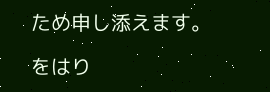ため申し添えます。

をはり